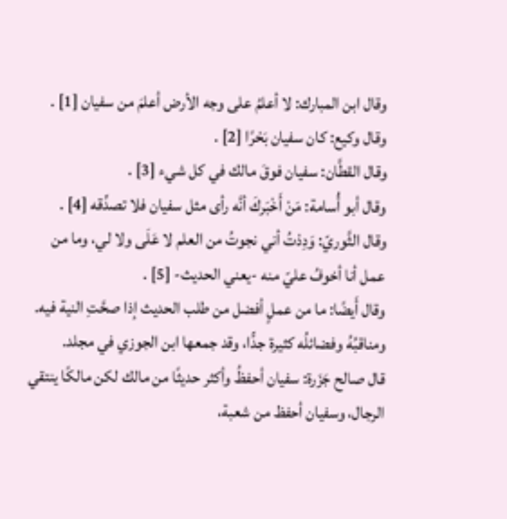وقال ابن المبارك: لا أعلمُ على وجه الأرض أعلمَ من سفيان [1] .
وقال وكيع: كان سفيان بَحْرًا [2] .
وقال القطَّان: سفيان فوقَ مالك في كل شيء [3] .
وقال أبو أُسامة: مَنْ أَخْبَركَ أنَّه رأى مثل سفيان فلا تصدِّقه [4] .
وقال الثَّوريّ: وَدِدْتُ أني نجوتُ من العلم لا عَلَى ولا لي، وما من عمل أنا أخوفُ عليّ منه -يعني الحديث- [5] .
وقال أَيضًا: ما من عملٍ أفضل من طلب الحديث إذا صحَّتِ النية فيه.
ومناقبُهُ وفضائلُه كثيرة جدًّا، وقد جمعها ابن الجوزي في مجلد.
قال صالح جَزَرة: سفيان أحفظُ وأكثر حديثًا من مالك لكن مالكًا ينتقي الرجال، وسفيان أحفظ من شعبة،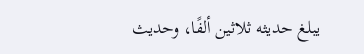يبلغ حديثه ثلاثين ألفًا، وحديث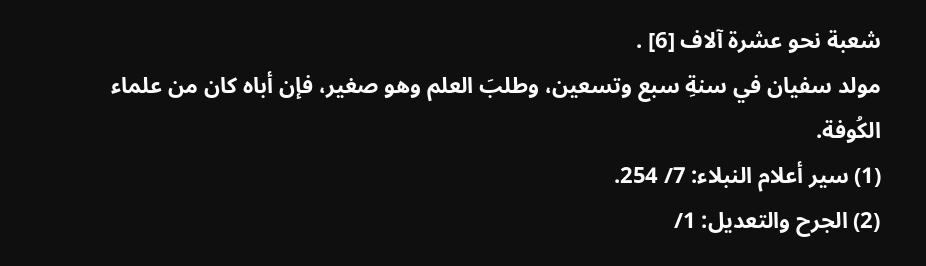شعبة نحو عشرة آلاف [6] .
مولد سفيان في سنةِ سبع وتسعين، وطلبَ العلم وهو صغير، فإن أباه كان من علماء الكُوفة.
(1) سير أعلام النبلاء: 7/ 254.
(2) الجرح والتعديل: 1/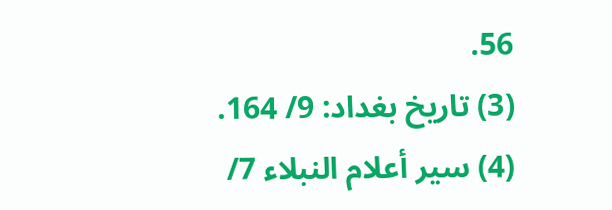56.
(3) تاريخ بغداد: 9/ 164.
(4) سير أعلام النبلاء 7/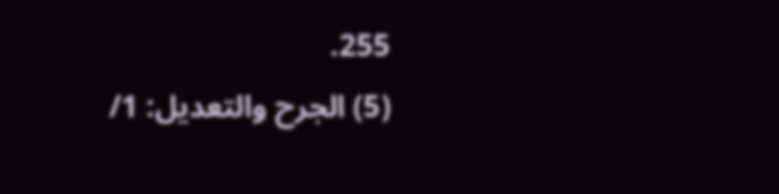255.
(5) الجرح والتعديل: 1/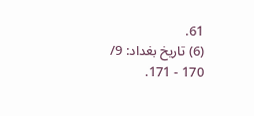61.
(6) تاريخ بغداد: 9/ 170 - 171.